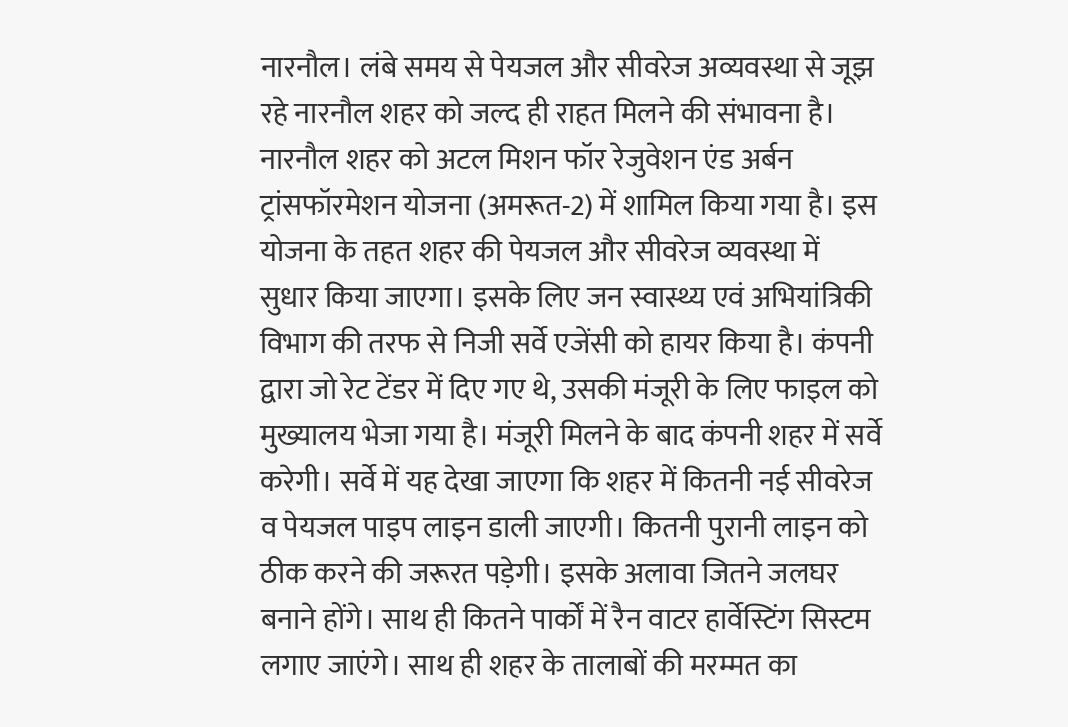नारनौल। लंबे समय से पेयजल और सीवरेज अव्यवस्था से जूझ रहे नारनौल शहर को जल्द ही राहत मिलने की संभावना है। नारनौल शहर को अटल मिशन फॉर रेजुवेशन एंड अर्बन ट्रांसफॉरमेशन योजना (अमरूत-2) में शामिल किया गया है। इस योजना के तहत शहर की पेयजल और सीवरेज व्यवस्था में सुधार किया जाएगा। इसके लिए जन स्वास्थ्य एवं अभियांत्रिकी विभाग की तरफ से निजी सर्वे एजेंसी को हायर किया है। कंपनी द्वारा जो रेट टेंडर में दिए गए थे, उसकी मंजूरी के लिए फाइल को मुख्यालय भेजा गया है। मंजूरी मिलने के बाद कंपनी शहर में सर्वे करेगी। सर्वे में यह देखा जाएगा कि शहर में कितनी नई सीवरेज व पेयजल पाइप लाइन डाली जाएगी। कितनी पुरानी लाइन को ठीक करने की जरूरत पड़ेगी। इसके अलावा जितने जलघर बनाने होंगे। साथ ही कितने पार्कों में रैन वाटर हार्वेस्टिंग सिस्टम लगाए जाएंगे। साथ ही शहर के तालाबों की मरम्मत का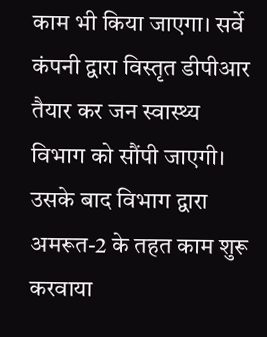काम भी किया जाएगा। सर्वे कंपनी द्वारा विस्तृत डीपीआर तैयार कर जन स्वास्थ्य विभाग को सौंपी जाएगी। उसके बाद विभाग द्वारा अमरूत-2 के तहत काम शुरू करवाया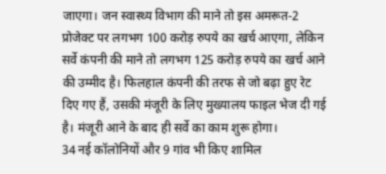जाएगा। जन स्वास्थ्य विभाग की माने तो इस अमरूत-2 प्रोजेक्ट पर लगभग 100 करोड़ रुपये का खर्च आएगा, लेकिन सर्वे कंपनी की माने तो लगभग 125 करोड़ रुपये का खर्च आने की उम्मीद है। फिलहाल कंपनी की तरफ से जो बढ़ा हुए रेट दिए गए हैं, उसकी मंजूरी के लिए मुख्यालय फाइल भेज दी गई है। मंजूरी आने के बाद ही सर्वे का काम शुरू होगा।
34 नई कॉलोनियों और 9 गांव भी किए शामिल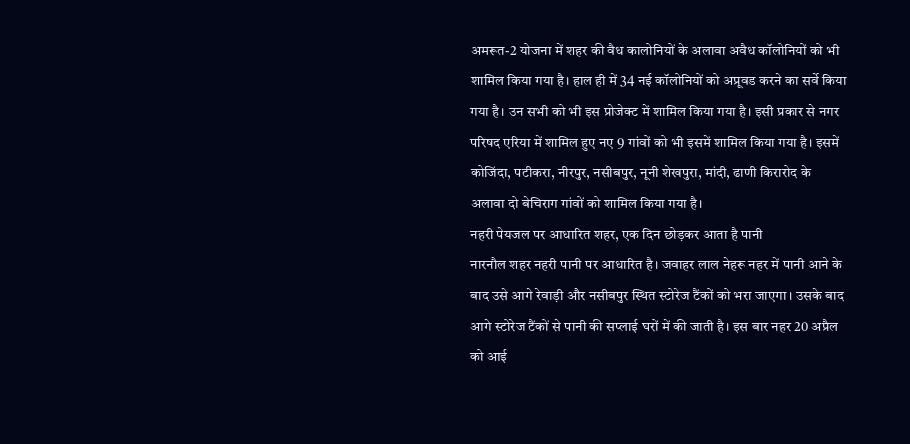अमरूत-2 योजना में शहर की वैध कालोनियों के अलावा अवैध कॉलोनियों को भी शामिल किया गया है। हाल ही में 34 नई कॉलोनियों को अप्रूवड करने का सर्वे किया गया है। उन सभी को भी इस प्रोजेक्ट में शामिल किया गया है। इसी प्रकार से नगर परिषद एरिया में शामिल हुए नए 9 गांवों को भी इसमें शामिल किया गया है। इसमें कोजिंदा, पटीकरा, नीरपुर, नसीबपुर, नूनी शेखपुरा, मांदी, ढाणी किरारोद के अलावा दो बेचिराग गांवों को शामिल किया गया है।
नहरी पेयजल पर आधारित शहर, एक दिन छोड़कर आता है पानी
नारनौल शहर नहरी पानी पर आधारित है। जवाहर लाल नेहरू नहर में पानी आने के बाद उसे आगे रेवाड़ी और नसीबपुर स्थित स्टोरेज टैंकों को भरा जाएगा। उसके बाद आगे स्टोरेज टैंकों से पानी की सप्लाई घरों में की जाती है। इस बार नहर 20 अप्रैल को आई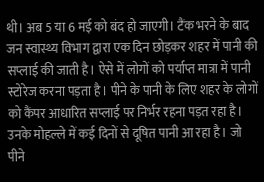थी। अब 5 या 6 मई को बंद हो जाएगी। टैंक भरने के बाद जन स्वास्थ्य विभाग द्वारा एक दिन छोड़कर शहर में पानी की सप्लाई की जाती है। ऐसे में लोगों को पर्याप्त मात्रा में पानी स्टोरेज करना पड़ता है। पीने के पानी के लिए शहर के लोगों को कैंपर आधारित सप्लाई पर निर्भर रहना पड़त रहा है।
उनके मोहल्ले में कई दिनों से दूषित पानी आ रहा है। जो पीने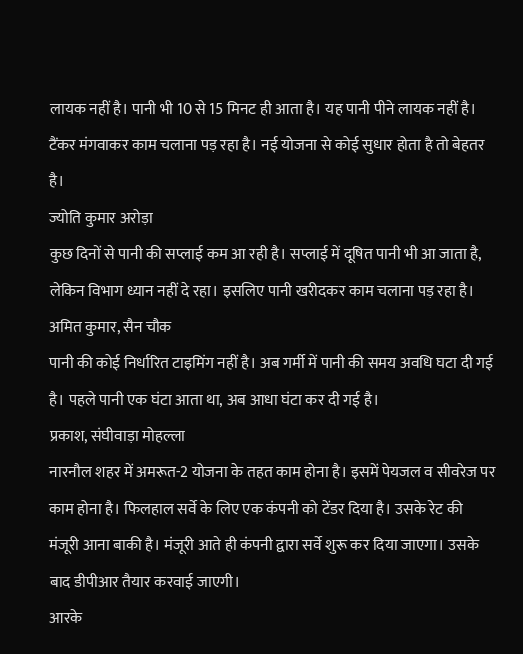लायक नहीं है। पानी भी 10 से 15 मिनट ही आता है। यह पानी पीने लायक नहीं है। टैंकर मंगवाकर काम चलाना पड़ रहा है। नई योजना से कोई सुधार होता है तो बेहतर है।
ज्योति कुमार अरोड़ा
कुछ दिनों से पानी की सप्लाई कम आ रही है। सप्लाई में दूषित पानी भी आ जाता है, लेकिन विभाग ध्यान नहीं दे रहा। इसलिए पानी खरीदकर काम चलाना पड़ रहा है।
अमित कुमार, सैन चौक
पानी की कोई निर्धारित टाइमिंग नहीं है। अब गर्मी में पानी की समय अवधि घटा दी गई है। पहले पानी एक घंटा आता था, अब आधा घंटा कर दी गई है।
प्रकाश, संघीवाड़ा मोहल्ला
नारनौल शहर में अमरूत-2 योजना के तहत काम होना है। इसमें पेयजल व सीवरेज पर काम होना है। फिलहाल सर्वे के लिए एक कंपनी को टेंडर दिया है। उसके रेट की मंजूरी आना बाकी है। मंजूरी आते ही कंपनी द्वारा सर्वे शुरू कर दिया जाएगा। उसके बाद डीपीआर तैयार करवाई जाएगी।
आरके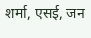शर्मा, एसई, जन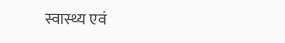स्वास्थ्य एवं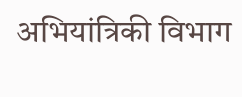अभियांत्रिकी विभाग